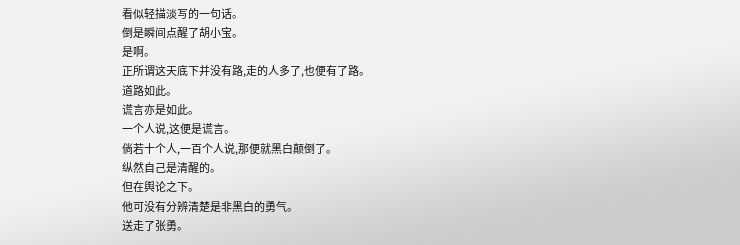看似轻描淡写的一句话。
倒是瞬间点醒了胡小宝。
是啊。
正所谓这天底下并没有路,走的人多了,也便有了路。
道路如此。
谎言亦是如此。
一个人说,这便是谎言。
倘若十个人,一百个人说,那便就黑白颠倒了。
纵然自己是清醒的。
但在舆论之下。
他可没有分辨清楚是非黑白的勇气。
送走了张勇。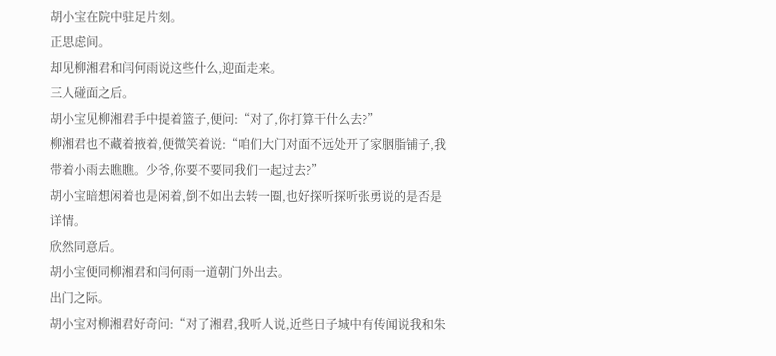胡小宝在院中驻足片刻。
正思虑间。
却见柳湘君和闫何雨说这些什么,迎面走来。
三人碰面之后。
胡小宝见柳湘君手中提着篮子,便问:“对了,你打算干什么去?”
柳湘君也不藏着掖着,便微笑着说:“咱们大门对面不远处开了家胭脂铺子,我带着小雨去瞧瞧。少爷,你要不要同我们一起过去?”
胡小宝暗想闲着也是闲着,倒不如出去转一圈,也好探听探听张勇说的是否是详情。
欣然同意后。
胡小宝便同柳湘君和闫何雨一道朝门外出去。
出门之际。
胡小宝对柳湘君好奇问:“对了湘君,我听人说,近些日子城中有传闻说我和朱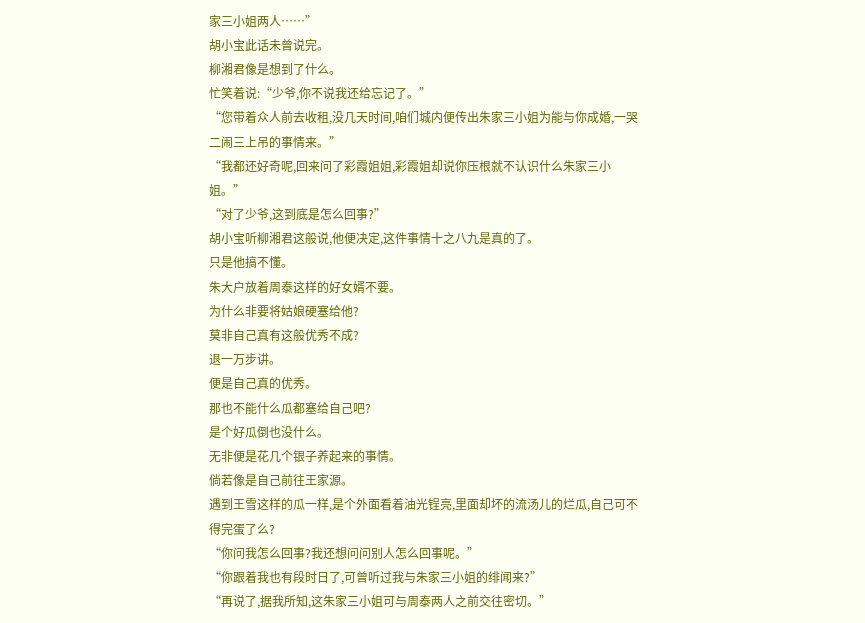家三小姐两人……”
胡小宝此话未曾说完。
柳湘君像是想到了什么。
忙笑着说:“少爷,你不说我还给忘记了。”
“您带着众人前去收租,没几天时间,咱们城内便传出朱家三小姐为能与你成婚,一哭二闹三上吊的事情来。”
“我都还好奇呢,回来问了彩霞姐姐,彩霞姐却说你压根就不认识什么朱家三小姐。”
“对了少爷,这到底是怎么回事?”
胡小宝听柳湘君这般说,他便决定,这件事情十之八九是真的了。
只是他搞不懂。
朱大户放着周泰这样的好女婿不要。
为什么非要将姑娘硬塞给他?
莫非自己真有这般优秀不成?
退一万步讲。
便是自己真的优秀。
那也不能什么瓜都塞给自己吧?
是个好瓜倒也没什么。
无非便是花几个银子养起来的事情。
倘若像是自己前往王家源。
遇到王雪这样的瓜一样,是个外面看着油光锃亮,里面却坏的流汤儿的烂瓜,自己可不得完蛋了么?
“你问我怎么回事?我还想问问别人怎么回事呢。”
“你跟着我也有段时日了,可曾听过我与朱家三小姐的绯闻来?”
“再说了,据我所知,这朱家三小姐可与周泰两人之前交往密切。”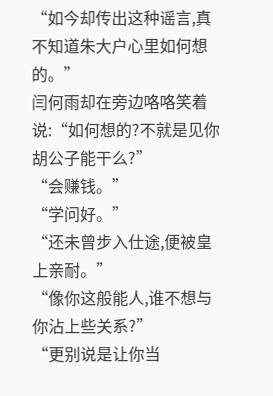“如今却传出这种谣言,真不知道朱大户心里如何想的。”
闫何雨却在旁边咯咯笑着说:“如何想的?不就是见你胡公子能干么?”
“会赚钱。”
“学问好。”
“还未曾步入仕途,便被皇上亲耐。”
“像你这般能人,谁不想与你沾上些关系?”
“更别说是让你当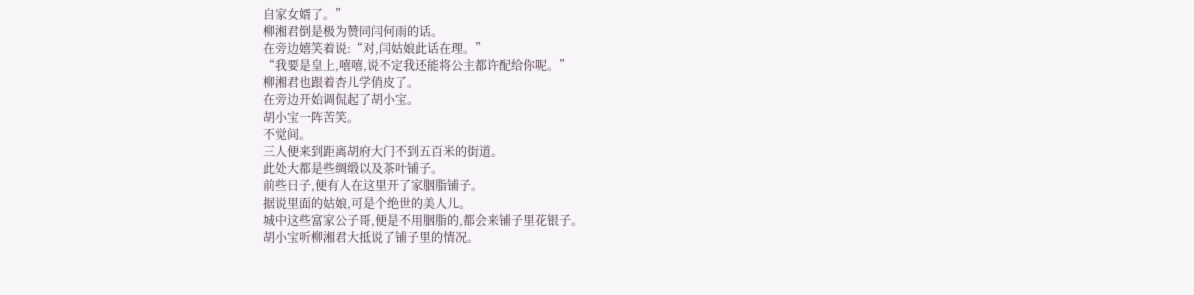自家女婿了。”
柳湘君倒是极为赞同闫何雨的话。
在旁边嬉笑着说:“对,闫姑娘此话在理。”
“我要是皇上,嘻嘻,说不定我还能将公主都许配给你呢。”
柳湘君也跟着杏儿学俏皮了。
在旁边开始调侃起了胡小宝。
胡小宝一阵苦笑。
不觉间。
三人便来到距离胡府大门不到五百米的街道。
此处大都是些绸缎以及茶叶铺子。
前些日子,便有人在这里开了家胭脂铺子。
据说里面的姑娘,可是个绝世的美人儿。
城中这些富家公子哥,便是不用胭脂的,都会来铺子里花银子。
胡小宝听柳湘君大抵说了铺子里的情况。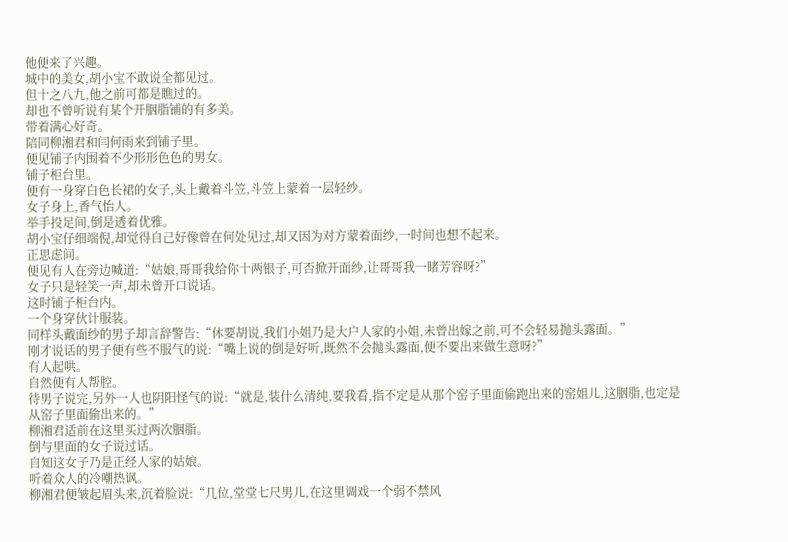他便来了兴趣。
城中的美女,胡小宝不敢说全都见过。
但十之八九,他之前可都是瞧过的。
却也不曾听说有某个开胭脂铺的有多美。
带着满心好奇。
陪同柳湘君和闫何雨来到铺子里。
便见铺子内围着不少形形色色的男女。
铺子柜台里。
便有一身穿白色长裙的女子,头上戴着斗笠,斗笠上蒙着一层轻纱。
女子身上,香气怡人。
举手投足间,倒是透着优雅。
胡小宝仔细端倪,却觉得自己好像曾在何处见过,却又因为对方蒙着面纱,一时间也想不起来。
正思虑间。
便见有人在旁边喊道:“姑娘,哥哥我给你十两银子,可否掀开面纱,让哥哥我一睹芳容呀?”
女子只是轻笑一声,却未曾开口说话。
这时铺子柜台内。
一个身穿伙计服装。
同样头戴面纱的男子却言辞警告:“休要胡说,我们小姐乃是大户人家的小姐,未曾出嫁之前,可不会轻易抛头露面。”
刚才说话的男子便有些不服气的说:“嘴上说的倒是好听,既然不会抛头露面,便不要出来做生意呀?”
有人起哄。
自然便有人帮腔。
待男子说完,另外一人也阴阳怪气的说:“就是,装什么清纯,要我看,指不定是从那个窑子里面偷跑出来的窑姐儿,这胭脂,也定是从窑子里面偷出来的。”
柳湘君适前在这里买过两次胭脂。
倒与里面的女子说过话。
自知这女子乃是正经人家的姑娘。
听着众人的冷嘲热讽。
柳湘君便皱起眉头来,沉着脸说:“几位,堂堂七尺男儿,在这里调戏一个弱不禁风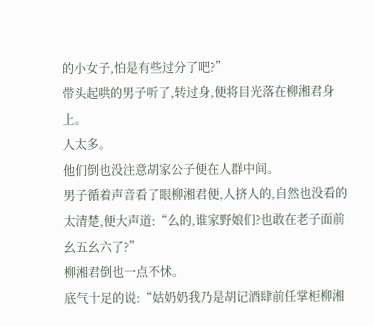的小女子,怕是有些过分了吧?”
带头起哄的男子听了,转过身,便将目光落在柳湘君身上。
人太多。
他们倒也没注意胡家公子便在人群中间。
男子循着声音看了眼柳湘君便,人挤人的,自然也没看的太清楚,便大声道:“么的,谁家野娘们?也敢在老子面前幺五幺六了?”
柳湘君倒也一点不怵。
底气十足的说:“姑奶奶我乃是胡记酒肆前任掌柜柳湘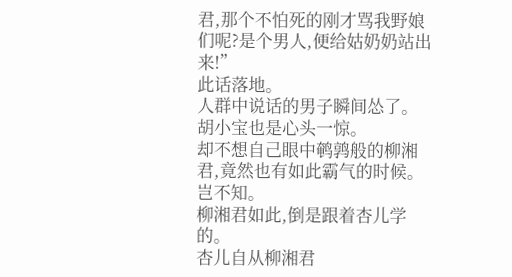君,那个不怕死的刚才骂我野娘们呢?是个男人,便给姑奶奶站出来!”
此话落地。
人群中说话的男子瞬间怂了。
胡小宝也是心头一惊。
却不想自己眼中鹌鹑般的柳湘君,竟然也有如此霸气的时候。
岂不知。
柳湘君如此,倒是跟着杏儿学的。
杏儿自从柳湘君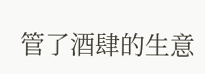管了酒肆的生意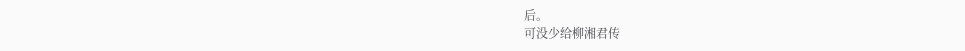后。
可没少给柳湘君传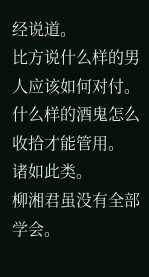经说道。
比方说什么样的男人应该如何对付。
什么样的酒鬼怎么收拾才能管用。
诸如此类。
柳湘君虽没有全部学会。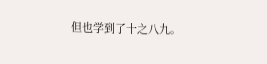但也学到了十之八九。